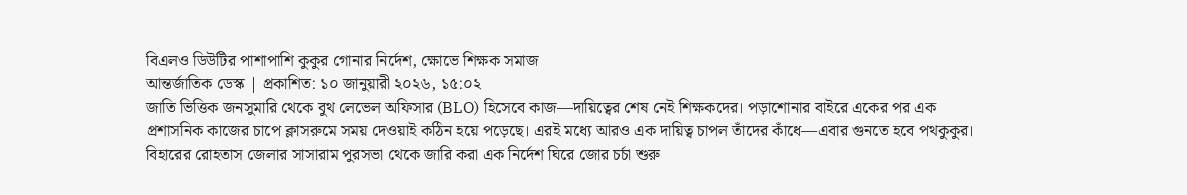বিএলও ডিউটির পাশাপাশি কুকুর গোনার নির্দেশ, ক্ষোভে শিক্ষক সমাজ
আন্তর্জাতিক ডেস্ক | প্রকাশিত: ১০ জানুয়ারী ২০২৬, ১৫:০২
জাতি ভিত্তিক জনসুমারি থেকে বুথ লেভেল অফিসার (BLO) হিসেবে কাজ—দায়িত্বের শেষ নেই শিক্ষকদের। পড়াশোনার বাইরে একের পর এক প্রশাসনিক কাজের চাপে ক্লাসরুমে সময় দেওয়াই কঠিন হয়ে পড়েছে। এরই মধ্যে আরও এক দায়িত্ব চাপল তাঁদের কাঁধে—এবার গুনতে হবে পথকুকুর।
বিহারের রোহতাস জেলার সাসারাম পুরসভা থেকে জারি করা এক নির্দেশ ঘিরে জোর চর্চা শুরু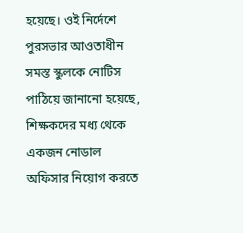হয়েছে। ওই নির্দেশে পুরসভার আওতাধীন সমস্ত স্কুলকে নোটিস পাঠিয়ে জানানো হয়েছে, শিক্ষকদের মধ্য থেকে একজন নোডাল অফিসার নিয়োগ করতে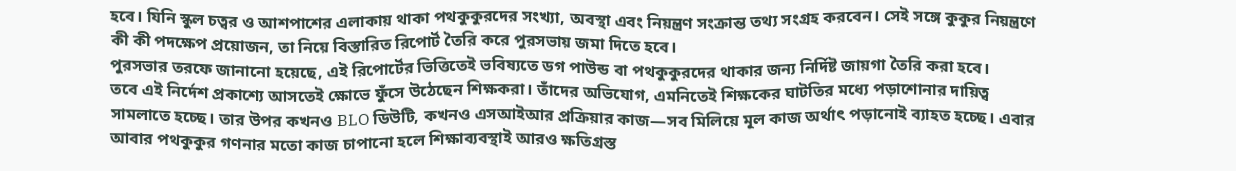হবে। যিনি স্কুল চত্বর ও আশপাশের এলাকায় থাকা পথকুকুরদের সংখ্যা, অবস্থা এবং নিয়ন্ত্রণ সংক্রান্ত তথ্য সংগ্রহ করবেন। সেই সঙ্গে কুকুর নিয়ন্ত্রণে কী কী পদক্ষেপ প্রয়োজন, তা নিয়ে বিস্তারিত রিপোর্ট তৈরি করে পুরসভায় জমা দিতে হবে।
পুরসভার তরফে জানানো হয়েছে, এই রিপোর্টের ভিত্তিতেই ভবিষ্যতে ডগ পাউন্ড বা পথকুকুরদের থাকার জন্য নির্দিষ্ট জায়গা তৈরি করা হবে।
তবে এই নির্দেশ প্রকাশ্যে আসতেই ক্ষোভে ফুঁসে উঠেছেন শিক্ষকরা। তাঁদের অভিযোগ, এমনিতেই শিক্ষকের ঘাটতির মধ্যে পড়াশোনার দায়িত্ব সামলাতে হচ্ছে। তার উপর কখনও BLO ডিউটি, কখনও এসআইআর প্রক্রিয়ার কাজ—সব মিলিয়ে মূল কাজ অর্থাৎ পড়ানোই ব্যাহত হচ্ছে। এবার আবার পথকুকুর গণনার মতো কাজ চাপানো হলে শিক্ষাব্যবস্থাই আরও ক্ষতিগ্রস্ত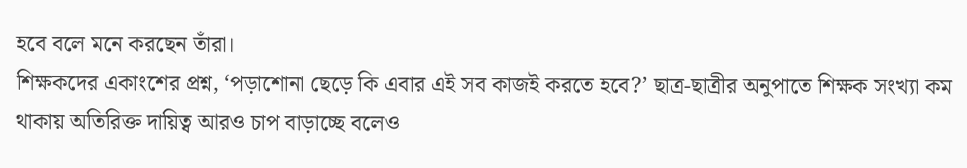হবে বলে মনে করছেন তাঁরা।
শিক্ষকদের একাংশের প্রশ্ন, ‘পড়াশোনা ছেড়ে কি এবার এই সব কাজই করতে হবে?’ ছাত্র-ছাত্রীর অনুপাতে শিক্ষক সংখ্যা কম থাকায় অতিরিক্ত দায়িত্ব আরও চাপ বাড়াচ্ছে বলেও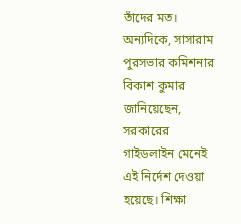তাঁদের মত।
অন্যদিকে, সাসারাম পুরসভার কমিশনার বিকাশ কুমার জানিয়েছেন, সরকারের গাইডলাইন মেনেই এই নির্দেশ দেওয়া হয়েছে। শিক্ষা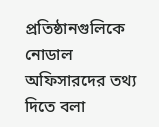প্রতিষ্ঠানগুলিকে নোডাল অফিসারদের তথ্য দিতে বলা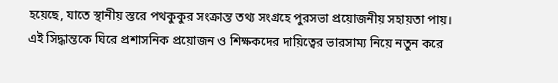হয়েছে, যাতে স্থানীয় স্তরে পথকুকুর সংক্রান্ত তথ্য সংগ্রহে পুরসভা প্রয়োজনীয় সহায়তা পায়।
এই সিদ্ধান্তকে ঘিরে প্রশাসনিক প্রয়োজন ও শিক্ষকদের দায়িত্বের ভারসাম্য নিয়ে নতুন করে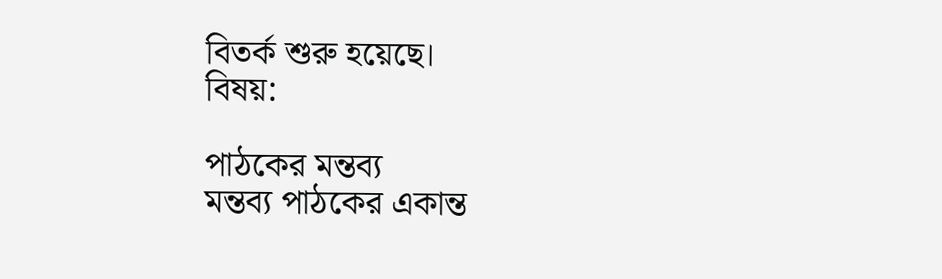বিতর্ক শুরু হয়েছে।
বিষয়:

পাঠকের মন্তব্য
মন্তব্য পাঠকের একান্ত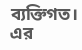ব্যক্তিগত। এর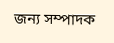জন্য সম্পাদক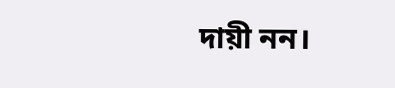দায়ী নন।